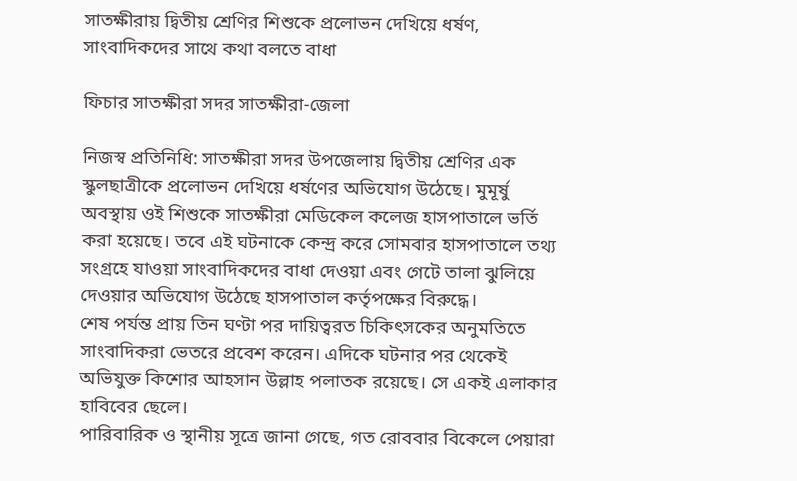সাতক্ষীরায় দ্বিতীয় শ্রেণির শিশুকে প্রলোভন দেখিয়ে ধর্ষণ, সাংবাদিকদের সাথে কথা বলতে বাধা

ফিচার সাতক্ষীরা সদর সাতক্ষীরা-জেলা

নিজস্ব প্রতিনিধি: সাতক্ষীরা সদর উপজেলায় দ্বিতীয় শ্রেণির এক স্কুলছাত্রীকে প্রলোভন দেখিয়ে ধর্ষণের অভিযোগ উঠেছে। মুমূর্ষু অবস্থায় ওই শিশুকে সাতক্ষীরা মেডিকেল কলেজ হাসপাতালে ভর্তি করা হয়েছে। তবে এই ঘটনাকে কেন্দ্র করে সোমবার হাসপাতালে তথ্য সংগ্রহে যাওয়া সাংবাদিকদের বাধা দেওয়া এবং গেটে তালা ঝুলিয়ে দেওয়ার অভিযোগ উঠেছে হাসপাতাল কর্তৃপক্ষের বিরুদ্ধে।
শেষ পর্যন্ত প্রায় তিন ঘণ্টা পর দায়িত্বরত চিকিৎসকের অনুমতিতে সাংবাদিকরা ভেতরে প্রবেশ করেন। এদিকে ঘটনার পর থেকেই অভিযুক্ত কিশোর আহসান উল্লাহ পলাতক রয়েছে। সে একই এলাকার হাবিবের ছেলে।
পারিবারিক ও স্থানীয় সূত্রে জানা গেছে, গত রোববার বিকেলে পেয়ারা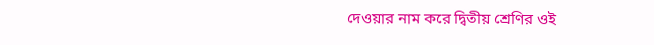দেওয়ার নাম করে দ্বিতীয় শ্রেণির ওই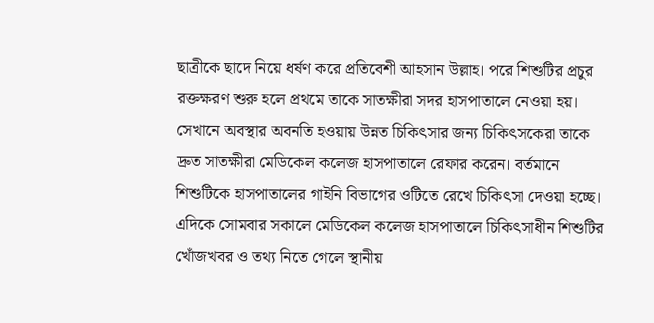ছাত্রীকে ছাদে নিয়ে ধর্ষণ করে প্রতিবেশী আহসান উল্লাহ। পরে শিশুটির প্রচুর রক্তক্ষরণ শুরু হলে প্রথমে তাকে সাতক্ষীরা সদর হাসপাতালে নেওয়া হয়। সেখানে অবস্থার অবনতি হওয়ায় উন্নত চিকিৎসার জন্য চিকিৎসকেরা তাকে দ্রুত সাতক্ষীরা মেডিকেল কলেজ হাসপাতালে রেফার করেন। বর্তমানে শিশুটিকে হাসপাতালের গাইনি বিভাগের ওটিতে রেখে চিকিৎসা দেওয়া হচ্ছে।
এদিকে সোমবার সকালে মেডিকেল কলেজ হাসপাতালে চিকিৎসাধীন শিশুটির খোঁজখবর ও তথ্য নিতে গেলে স্থানীয়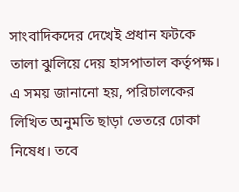সাংবাদিকদের দেখেই প্রধান ফটকে তালা ঝুলিয়ে দেয় হাসপাতাল কর্তৃপক্ষ। এ সময় জানানো হয়, পরিচালকের লিখিত অনুমতি ছাড়া ভেতরে ঢোকা নিষেধ। তবে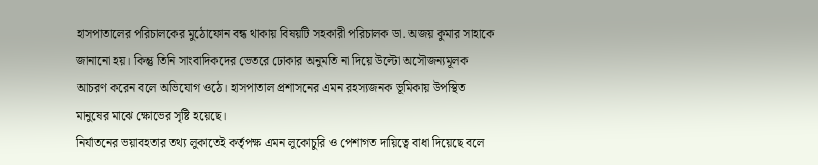হাসপাতালের পরিচালকের মুঠোফোন বন্ধ থাকায় বিষয়টি সহকারী পরিচালক ডা. অজয় কুমার সাহাকে জানানো হয়। কিন্তু তিনি সাংবাদিকদের ভেতরে ঢোকার অনুমতি না দিয়ে উল্টো অসৌজন্যমূলক আচরণ করেন বলে অভিযোগ ওঠে। হাসপাতাল প্রশাসনের এমন রহস্যজনক ভূমিকায় উপস্থিত মানুষের মাঝে ক্ষোভের সৃষ্টি হয়েছে।
নির্যাতনের ভয়াবহতার তথ্য লুকাতেই কর্তৃপক্ষ এমন লুকোচুরি ও পেশাগত দায়িত্বে বাধা দিয়েছে বলে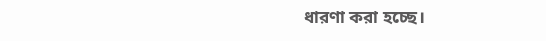ধারণা করা হচ্ছে।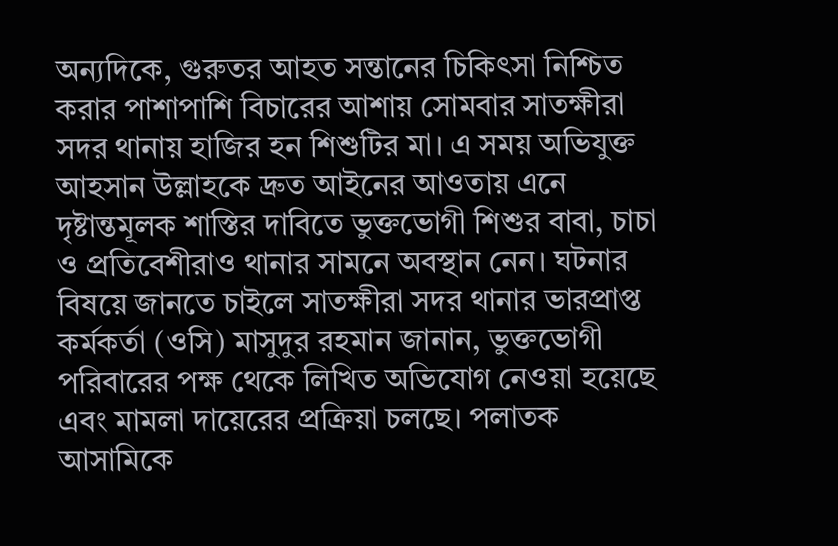অন্যদিকে, গুরুতর আহত সন্তানের চিকিৎসা নিশ্চিত করার পাশাপাশি বিচারের আশায় সোমবার সাতক্ষীরা সদর থানায় হাজির হন শিশুটির মা। এ সময় অভিযুক্ত আহসান উল্লাহকে দ্রুত আইনের আওতায় এনে দৃষ্টান্তমূলক শাস্তির দাবিতে ভুক্তভোগী শিশুর বাবা, চাচা ও প্রতিবেশীরাও থানার সামনে অবস্থান নেন। ঘটনার বিষয়ে জানতে চাইলে সাতক্ষীরা সদর থানার ভারপ্রাপ্ত কর্মকর্তা (ওসি) মাসুদুর রহমান জানান, ভুক্তভোগী পরিবারের পক্ষ থেকে লিখিত অভিযোগ নেওয়া হয়েছে এবং মামলা দায়েরের প্রক্রিয়া চলছে। পলাতক আসামিকে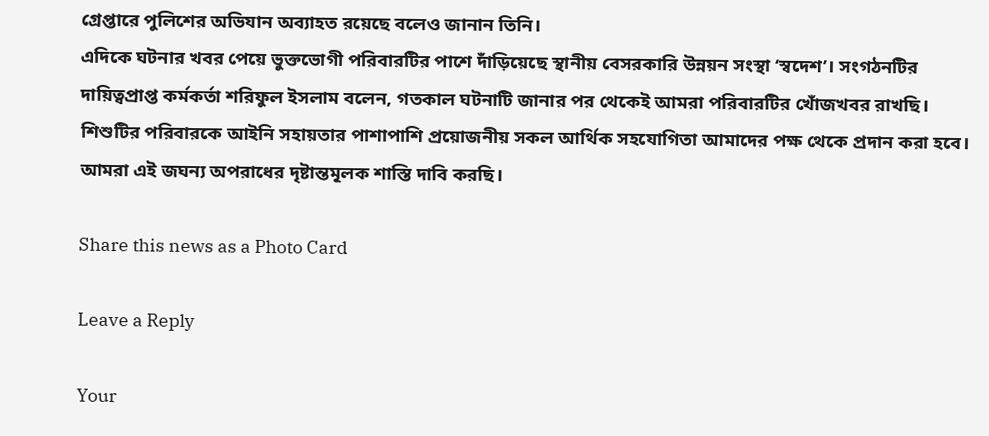গ্রেপ্তারে পুলিশের অভিযান অব্যাহত রয়েছে বলেও জানান তিনি।
এদিকে ঘটনার খবর পেয়ে ভুক্তভোগী পরিবারটির পাশে দাঁড়িয়েছে স্থানীয় বেসরকারি উন্নয়ন সংস্থা ‘স্বদেশ’। সংগঠনটির দায়িত্বপ্রাপ্ত কর্মকর্তা শরিফুল ইসলাম বলেন, গতকাল ঘটনাটি জানার পর থেকেই আমরা পরিবারটির খোঁজখবর রাখছি। শিশুটির পরিবারকে আইনি সহায়তার পাশাপাশি প্রয়োজনীয় সকল আর্থিক সহযোগিতা আমাদের পক্ষ থেকে প্রদান করা হবে। আমরা এই জঘন্য অপরাধের দৃষ্টান্তমূলক শাস্তি দাবি করছি।

Share this news as a Photo Card

Leave a Reply

Your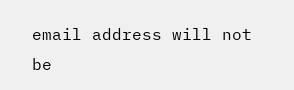email address will not be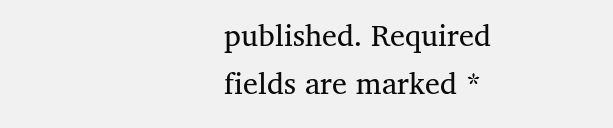published. Required fields are marked *